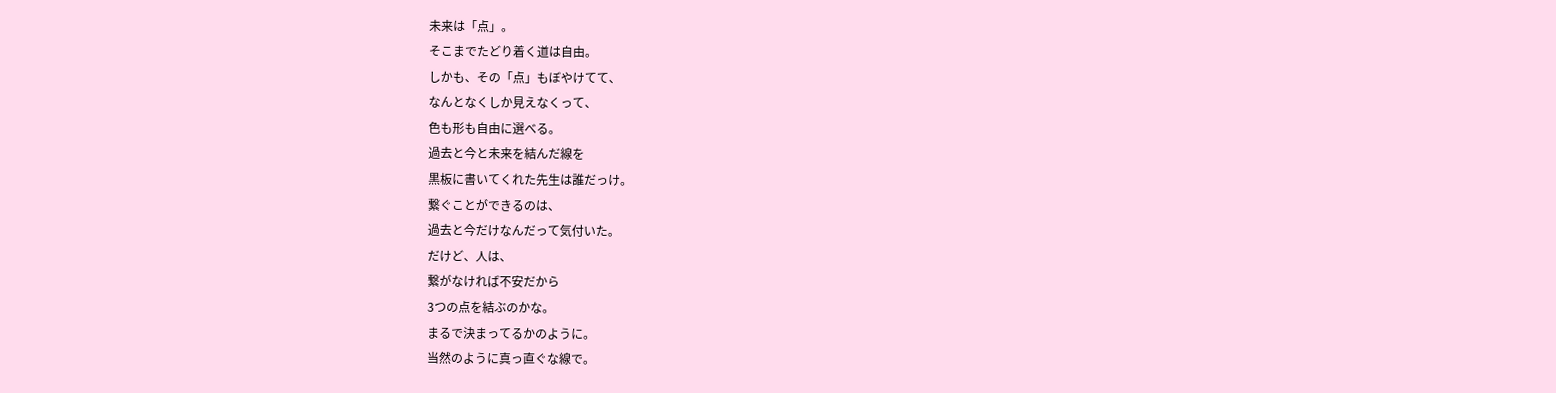未来は「点」。
そこまでたどり着く道は自由。
しかも、その「点」もぼやけてて、
なんとなくしか見えなくって、
色も形も自由に選べる。
過去と今と未来を結んだ線を
黒板に書いてくれた先生は誰だっけ。
繋ぐことができるのは、
過去と今だけなんだって気付いた。
だけど、人は、
繋がなければ不安だから
3つの点を結ぶのかな。
まるで決まってるかのように。
当然のように真っ直ぐな線で。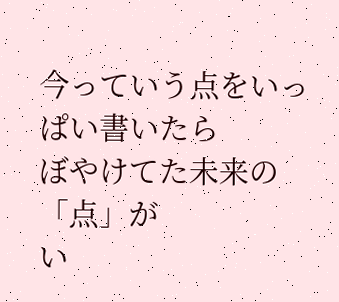今っていう点をいっぱい書いたら
ぼやけてた未来の「点」が
い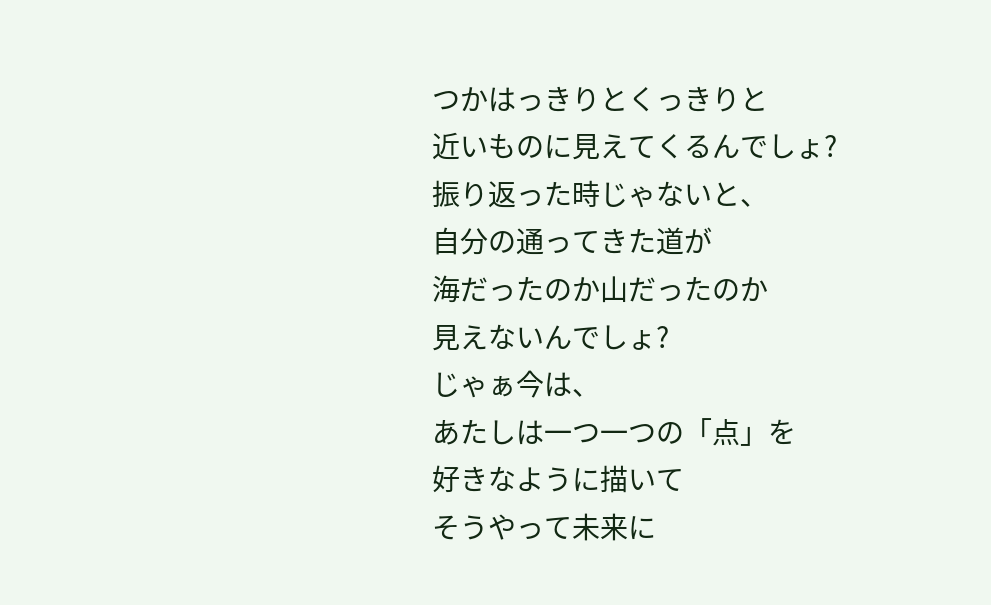つかはっきりとくっきりと
近いものに見えてくるんでしょ?
振り返った時じゃないと、
自分の通ってきた道が
海だったのか山だったのか
見えないんでしょ?
じゃぁ今は、
あたしは一つ一つの「点」を
好きなように描いて
そうやって未来に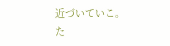近づいていこ。
た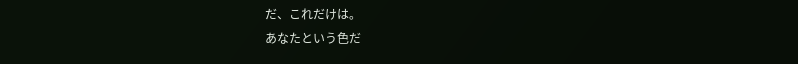だ、これだけは。
あなたという色だ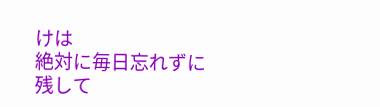けは
絶対に毎日忘れずに
残して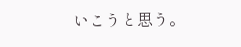いこうと思う。